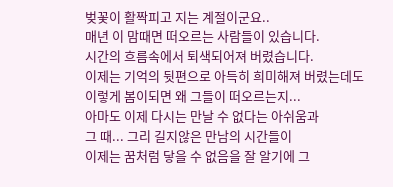벚꽃이 활짝피고 지는 계절이군요..
매년 이 맘때면 떠오르는 사람들이 있습니다.
시간의 흐름속에서 퇴색되어져 버렸습니다.
이제는 기억의 뒷편으로 아득히 희미해져 버렸는데도
이렇게 봄이되면 왜 그들이 떠오르는지...
아마도 이제 다시는 만날 수 없다는 아쉬움과
그 때... 그리 길지않은 만남의 시간들이
이제는 꿈처럼 닿을 수 없음을 잘 알기에 그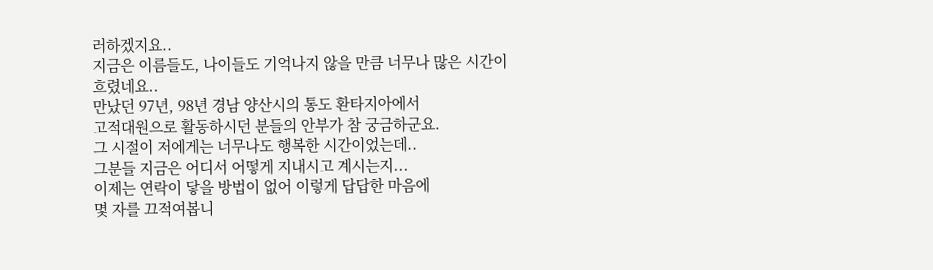러하겠지요..
지금은 이름들도, 나이들도 기억나지 않을 만큼 너무나 많은 시간이 흐렸네요..
만났던 97년, 98년 경남 양산시의 통도 환타지아에서
고적대원으로 활동하시던 분들의 안부가 참 궁금하군요.
그 시절이 저에게는 너무나도 행복한 시간이었는데..
그분들 지금은 어디서 어떻게 지내시고 계시는지...
이제는 연락이 닿을 방법이 없어 이렇게 답답한 마음에
몇 자를 끄적여봅니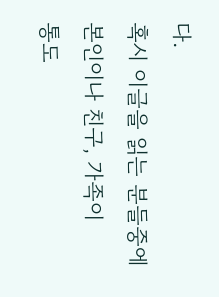다.
혹시 이글을 읽는 분들중에 본인이나 친구, 가족이
통도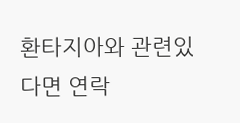환타지아와 관련있다면 연락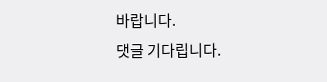바랍니다.
댓글 기다립니다.